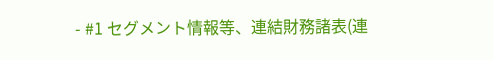- #1 セグメント情報等、連結財務諸表(連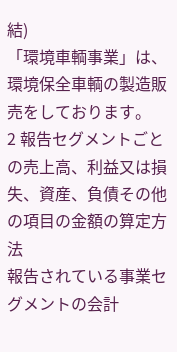結)
「環境車輌事業」は、環境保全車輌の製造販売をしております。
2 報告セグメントごとの売上高、利益又は損失、資産、負債その他の項目の金額の算定方法
報告されている事業セグメントの会計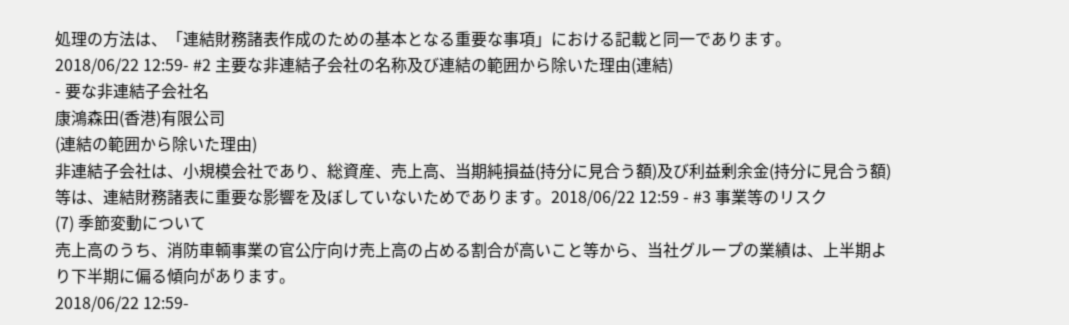処理の方法は、「連結財務諸表作成のための基本となる重要な事項」における記載と同一であります。
2018/06/22 12:59- #2 主要な非連結子会社の名称及び連結の範囲から除いた理由(連結)
- 要な非連結子会社名
康鴻森田(香港)有限公司
(連結の範囲から除いた理由)
非連結子会社は、小規模会社であり、総資産、売上高、当期純損益(持分に見合う額)及び利益剰余金(持分に見合う額)等は、連結財務諸表に重要な影響を及ぼしていないためであります。2018/06/22 12:59 - #3 事業等のリスク
(7) 季節変動について
売上高のうち、消防車輌事業の官公庁向け売上高の占める割合が高いこと等から、当社グループの業績は、上半期より下半期に偏る傾向があります。
2018/06/22 12:59-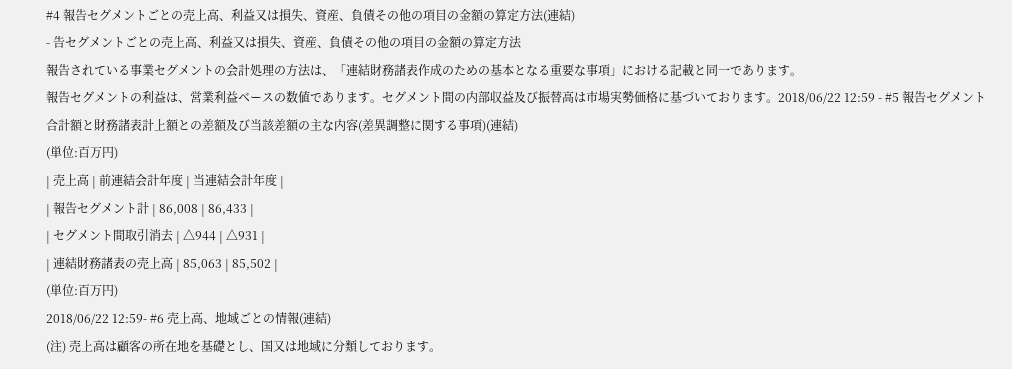#4 報告セグメントごとの売上高、利益又は損失、資産、負債その他の項目の金額の算定方法(連結)
- 告セグメントごとの売上高、利益又は損失、資産、負債その他の項目の金額の算定方法
報告されている事業セグメントの会計処理の方法は、「連結財務諸表作成のための基本となる重要な事項」における記載と同一であります。
報告セグメントの利益は、営業利益ベースの数値であります。セグメント間の内部収益及び振替高は市場実勢価格に基づいております。2018/06/22 12:59 - #5 報告セグメント合計額と財務諸表計上額との差額及び当該差額の主な内容(差異調整に関する事項)(連結)
(単位:百万円)
| 売上高 | 前連結会計年度 | 当連結会計年度 |
| 報告セグメント計 | 86,008 | 86,433 |
| セグメント間取引消去 | △944 | △931 |
| 連結財務諸表の売上高 | 85,063 | 85,502 |
(単位:百万円)
2018/06/22 12:59- #6 売上高、地域ごとの情報(連結)
(注) 売上高は顧客の所在地を基礎とし、国又は地域に分類しております。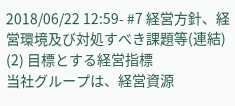2018/06/22 12:59- #7 経営方針、経営環境及び対処すべき課題等(連結)
(2) 目標とする経営指標
当社グループは、経営資源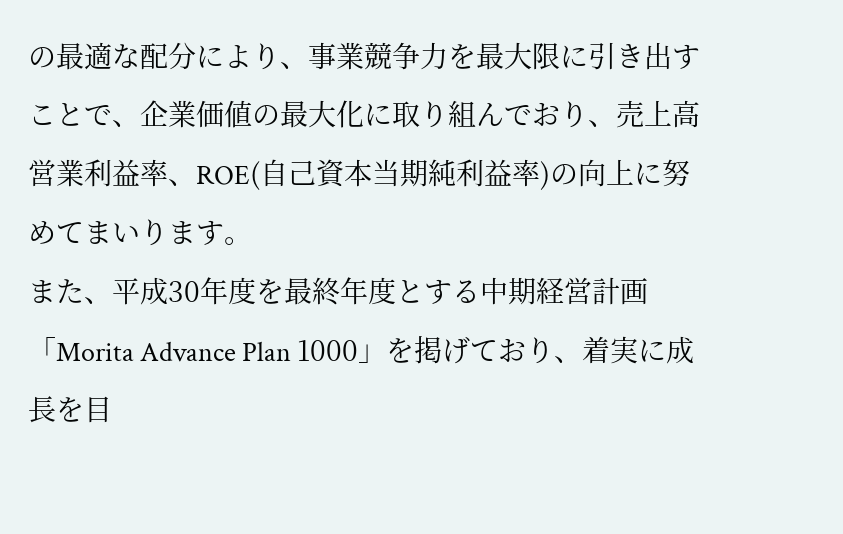の最適な配分により、事業競争力を最大限に引き出すことで、企業価値の最大化に取り組んでおり、売上高営業利益率、ROE(自己資本当期純利益率)の向上に努めてまいります。
また、平成30年度を最終年度とする中期経営計画「Morita Advance Plan 1000」を掲げており、着実に成長を目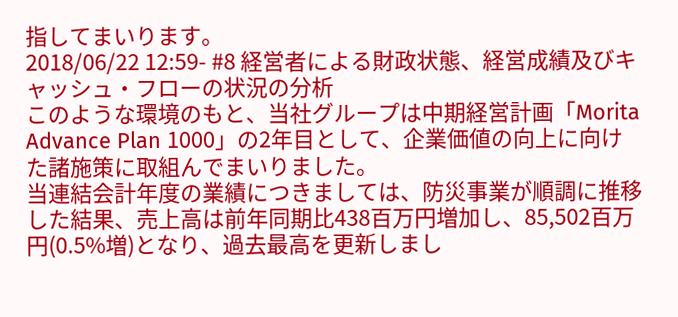指してまいります。
2018/06/22 12:59- #8 経営者による財政状態、経営成績及びキャッシュ・フローの状況の分析
このような環境のもと、当社グループは中期経営計画「Morita Advance Plan 1000」の2年目として、企業価値の向上に向けた諸施策に取組んでまいりました。
当連結会計年度の業績につきましては、防災事業が順調に推移した結果、売上高は前年同期比438百万円増加し、85,502百万円(0.5%増)となり、過去最高を更新しまし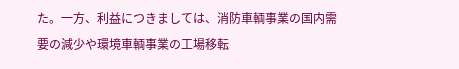た。一方、利益につきましては、消防車輌事業の国内需要の減少や環境車輌事業の工場移転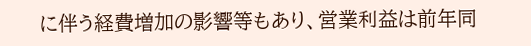に伴う経費増加の影響等もあり、営業利益は前年同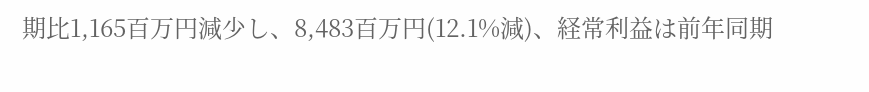期比1,165百万円減少し、8,483百万円(12.1%減)、経常利益は前年同期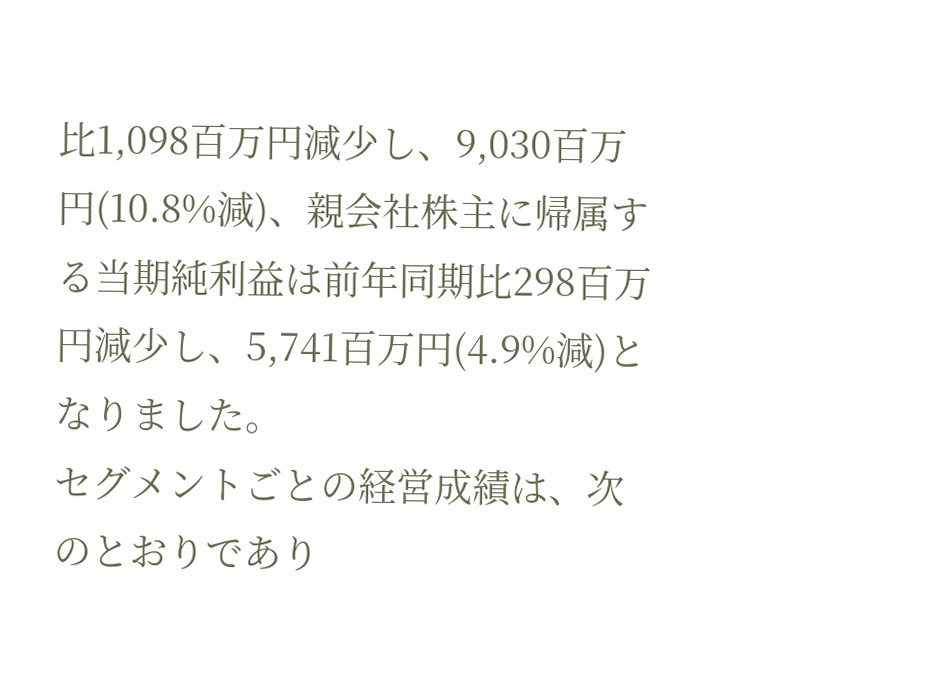比1,098百万円減少し、9,030百万円(10.8%減)、親会社株主に帰属する当期純利益は前年同期比298百万円減少し、5,741百万円(4.9%減)となりました。
セグメントごとの経営成績は、次のとおりであり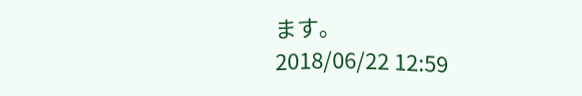ます。
2018/06/22 12:59